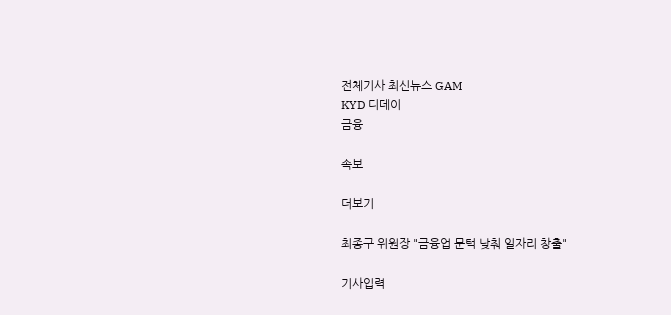전체기사 최신뉴스 GAM
KYD 디데이
금융

속보

더보기

최종구 위원장 "금융업 문턱 낮춰 일자리 창출"

기사입력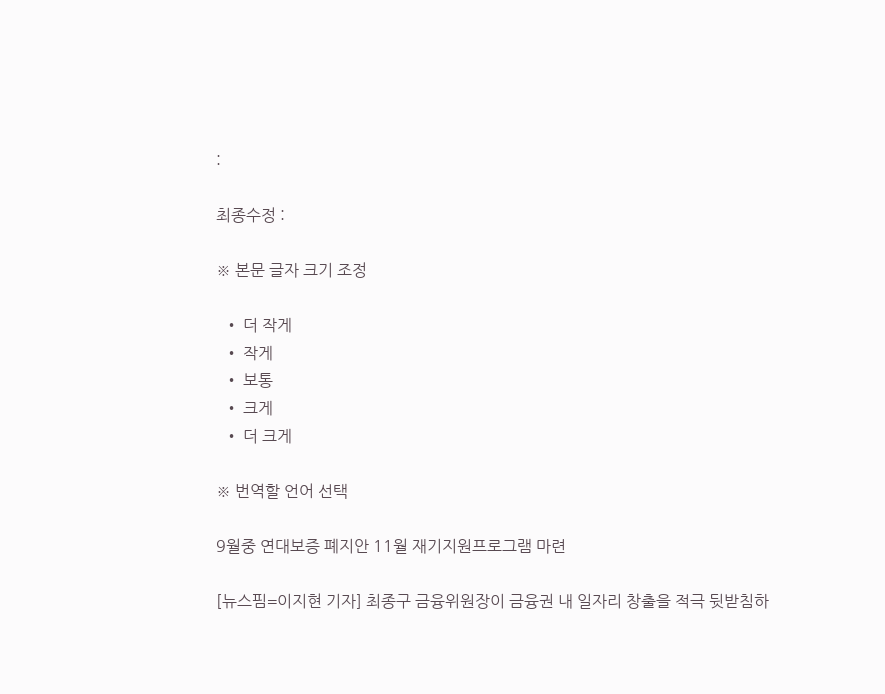:

최종수정 :

※ 본문 글자 크기 조정

  • 더 작게
  • 작게
  • 보통
  • 크게
  • 더 크게

※ 번역할 언어 선택

9월중 연대보증 폐지안 11월 재기지원프로그램 마련

[뉴스핌=이지현 기자] 최종구 금융위원장이 금융권 내 일자리 창출을 적극 뒷받침하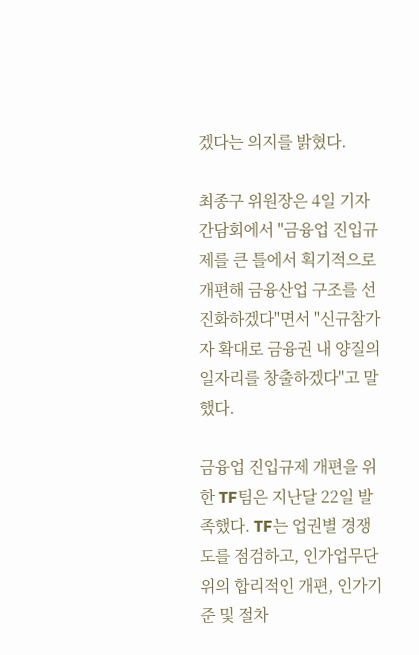겠다는 의지를 밝혔다.

최종구 위원장은 4일 기자간담회에서 "금융업 진입규제를 큰 틀에서 획기적으로 개편해 금융산업 구조를 선진화하겠다"면서 "신규참가자 확대로 금융권 내 양질의 일자리를 창출하겠다"고 말했다.

금융업 진입규제 개편을 위한 TF팀은 지난달 22일 발족했다. TF는 업권별 경쟁도를 점검하고, 인가업무단위의 합리적인 개편, 인가기준 및 절차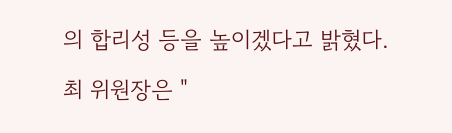의 합리성 등을 높이겠다고 밝혔다.

최 위원장은 "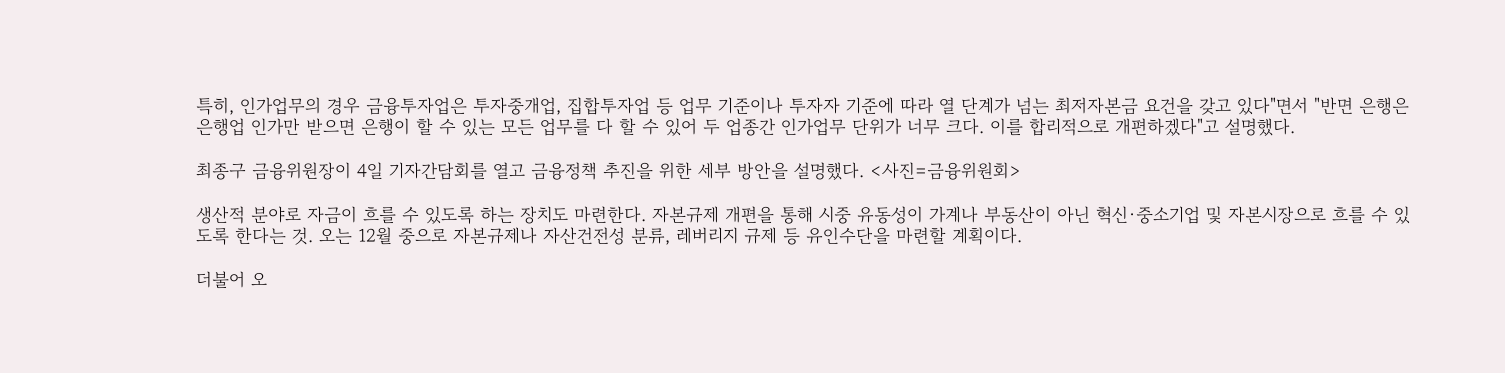특히, 인가업무의 경우 금융투자업은 투자중개업, 집합투자업 등 업무 기준이나 투자자 기준에 따라 열 단계가 넘는 최저자본금 요건을 갖고 있다"면서 "반면 은행은 은행업 인가만 받으면 은행이 할 수 있는 모든 업무를 다 할 수 있어 두 업종간 인가업무 단위가 너무 크다. 이를 합리적으로 개편하겠다"고 설명했다.

최종구 금융위원장이 4일 기자간담회를 열고 금융정책 추진을 위한 세부 방안을 설명했다. <사진=금융위원회>

생산적 분야로 자금이 흐를 수 있도록 하는 장치도 마련한다. 자본규제 개편을 통해 시중 유동성이 가계나 부동산이 아닌 혁신·중소기업 및 자본시장으로 흐를 수 있도록 한다는 것. 오는 12월 중으로 자본규제나 자산건전성 분류, 레버리지 규제 등 유인수단을 마련할 계획이다.

더불어 오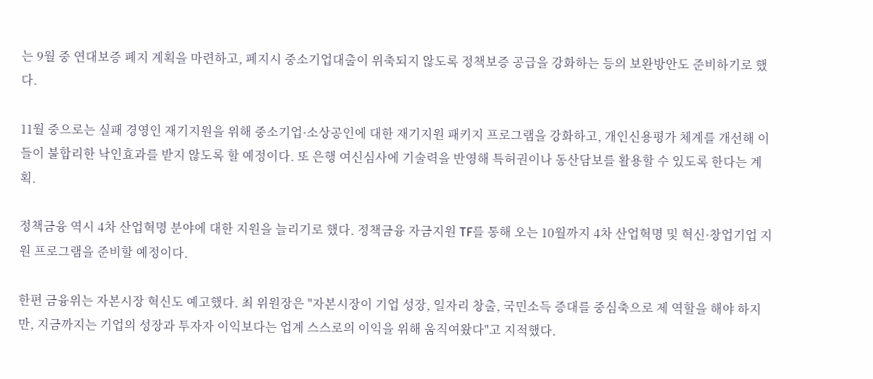는 9월 중 연대보증 폐지 계획을 마련하고, 폐지시 중소기업대출이 위축되지 않도록 정책보증 공급을 강화하는 등의 보완방안도 준비하기로 했다.

11월 중으로는 실패 경영인 재기지원을 위해 중소기업·소상공인에 대한 재기지원 패키지 프로그램을 강화하고, 개인신용평가 체계를 개선해 이들이 불합리한 낙인효과를 받지 않도록 할 예정이다. 또 은행 여신심사에 기술력을 반영해 특허권이나 동산담보를 활용할 수 있도록 한다는 계획.

정책금융 역시 4차 산업혁명 분야에 대한 지원을 늘리기로 했다. 정책금융 자금지원 TF를 통해 오는 10월까지 4차 산업혁명 및 혁신·창업기업 지원 프로그램을 준비할 예정이다.

한편 금융위는 자본시장 혁신도 예고했다. 최 위원장은 "자본시장이 기업 성장, 일자리 창출, 국민소득 증대를 중심축으로 제 역할을 해야 하지만, 지금까지는 기업의 성장과 투자자 이익보다는 업계 스스로의 이익을 위해 움직여왔다"고 지적했다.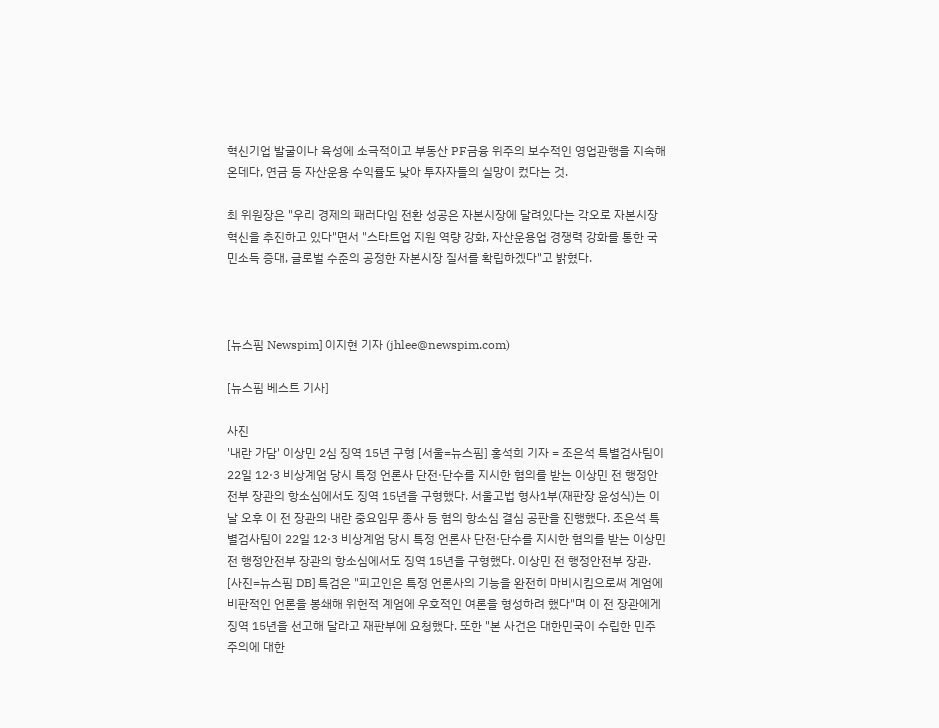혁신기업 발굴이나 육성에 소극적이고 부동산 PF금융 위주의 보수적인 영업관행을 지속해온데다, 연금 등 자산운용 수익률도 낮아 투자자들의 실망이 컸다는 것.

최 위원장은 "우리 경제의 패러다임 전환 성공은 자본시장에 달려있다는 각오로 자본시장 혁신을 추진하고 있다"면서 "스타트업 지원 역량 강화, 자산운용업 경쟁력 강화를 통한 국민소득 증대, 글로벌 수준의 공정한 자본시장 질서를 확립하겠다"고 밝혔다.



[뉴스핌 Newspim] 이지현 기자 (jhlee@newspim.com)

[뉴스핌 베스트 기사]

사진
'내란 가담' 이상민 2심 징역 15년 구형 [서울=뉴스핌] 홍석희 기자 = 조은석 특별검사팀이 22일 12·3 비상계엄 당시 특정 언론사 단전·단수를 지시한 혐의를 받는 이상민 전 행정안전부 장관의 항소심에서도 징역 15년을 구형했다. 서울고법 형사1부(재판장 윤성식)는 이날 오후 이 전 장관의 내란 중요임무 종사 등 혐의 항소심 결심 공판을 진행했다. 조은석 특별검사팀이 22일 12·3 비상계엄 당시 특정 언론사 단전·단수를 지시한 혐의를 받는 이상민 전 행정안전부 장관의 항소심에서도 징역 15년을 구형했다. 이상민 전 행정안전부 장관. [사진=뉴스핌 DB] 특검은 "피고인은 특정 언론사의 기능을 완전히 마비시킴으로써 계엄에 비판적인 언론을 봉쇄해 위헌적 계엄에 우호적인 여론을 형성하려 했다"며 이 전 장관에게 징역 15년을 선고해 달라고 재판부에 요청했다. 또한 "본 사건은 대한민국이 수립한 민주주의에 대한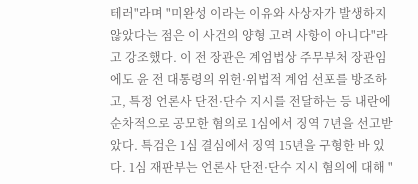테러"라며 "미완성 이라는 이유와 사상자가 발생하지 않았다는 점은 이 사건의 양형 고려 사항이 아니다"라고 강조했다. 이 전 장관은 계엄법상 주무부처 장관임에도 윤 전 대통령의 위헌·위법적 계엄 선포를 방조하고, 특정 언론사 단전·단수 지시를 전달하는 등 내란에 순차적으로 공모한 혐의로 1심에서 징역 7년을 선고받았다. 특검은 1심 결심에서 징역 15년을 구형한 바 있다. 1심 재판부는 언론사 단전·단수 지시 혐의에 대해 "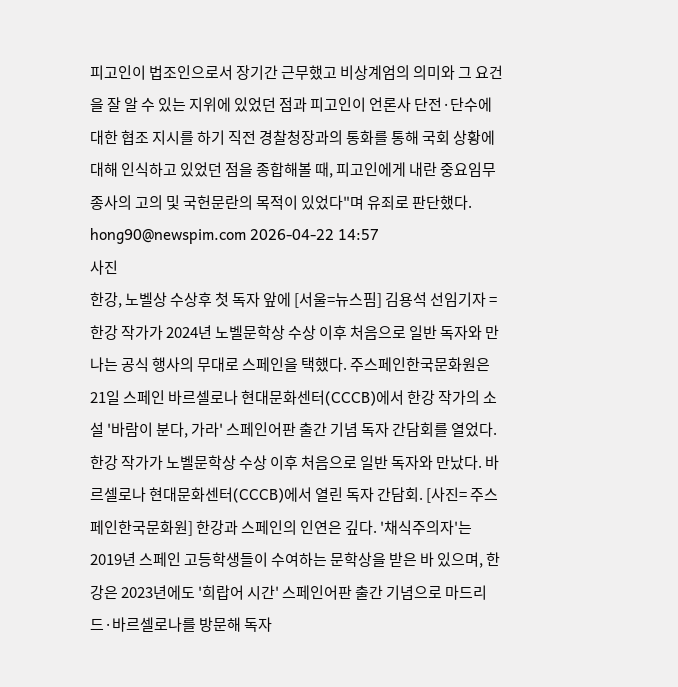피고인이 법조인으로서 장기간 근무했고 비상계엄의 의미와 그 요건을 잘 알 수 있는 지위에 있었던 점과 피고인이 언론사 단전·단수에 대한 협조 지시를 하기 직전 경찰청장과의 통화를 통해 국회 상황에 대해 인식하고 있었던 점을 종합해볼 때, 피고인에게 내란 중요임무 종사의 고의 및 국헌문란의 목적이 있었다"며 유죄로 판단했다. hong90@newspim.com 2026-04-22 14:57
사진
한강, 노벨상 수상후 첫 독자 앞에 [서울=뉴스핌] 김용석 선임기자 = 한강 작가가 2024년 노벨문학상 수상 이후 처음으로 일반 독자와 만나는 공식 행사의 무대로 스페인을 택했다. 주스페인한국문화원은 21일 스페인 바르셀로나 현대문화센터(CCCB)에서 한강 작가의 소설 '바람이 분다, 가라' 스페인어판 출간 기념 독자 간담회를 열었다. 한강 작가가 노벨문학상 수상 이후 처음으로 일반 독자와 만났다. 바르셀로나 현대문화센터(CCCB)에서 열린 독자 간담회. [사진= 주스페인한국문화원] 한강과 스페인의 인연은 깊다. '채식주의자'는 2019년 스페인 고등학생들이 수여하는 문학상을 받은 바 있으며, 한강은 2023년에도 '희랍어 시간' 스페인어판 출간 기념으로 마드리드·바르셀로나를 방문해 독자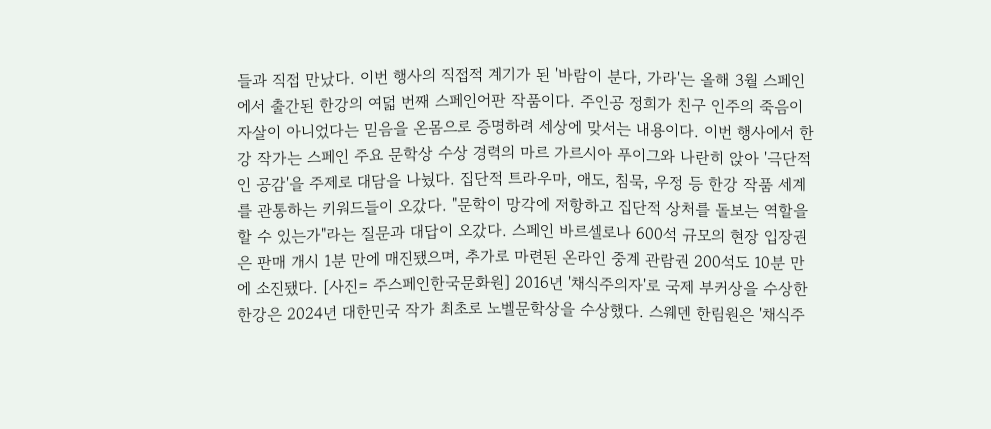들과 직접 만났다. 이번 행사의 직접적 계기가 된 '바람이 분다, 가라'는 올해 3월 스페인에서 출간된 한강의 여덟 번째 스페인어판 작품이다. 주인공 정희가 친구 인주의 죽음이 자살이 아니었다는 믿음을 온몸으로 증명하려 세상에 맞서는 내용이다. 이번 행사에서 한강 작가는 스페인 주요 문학상 수상 경력의 마르 가르시아 푸이그와 나란히 앉아 '극단적인 공감'을 주제로 대담을 나눴다. 집단적 트라우마, 애도, 침묵, 우정 등 한강 작품 세계를 관통하는 키워드들이 오갔다. "문학이 망각에 저항하고 집단적 상처를 돌보는 역할을 할 수 있는가"라는 질문과 대답이 오갔다. 스페인 바르셀로나 600석 규모의 현장 입장권은 판매 개시 1분 만에 매진됐으며, 추가로 마련된 온라인 중계 관람권 200석도 10분 만에 소진됐다. [사진= 주스페인한국문화원] 2016년 '채식주의자'로 국제 부커상을 수상한 한강은 2024년 대한민국 작가 최초로 노벨문학상을 수상했다. 스웨덴 한림원은 '채식주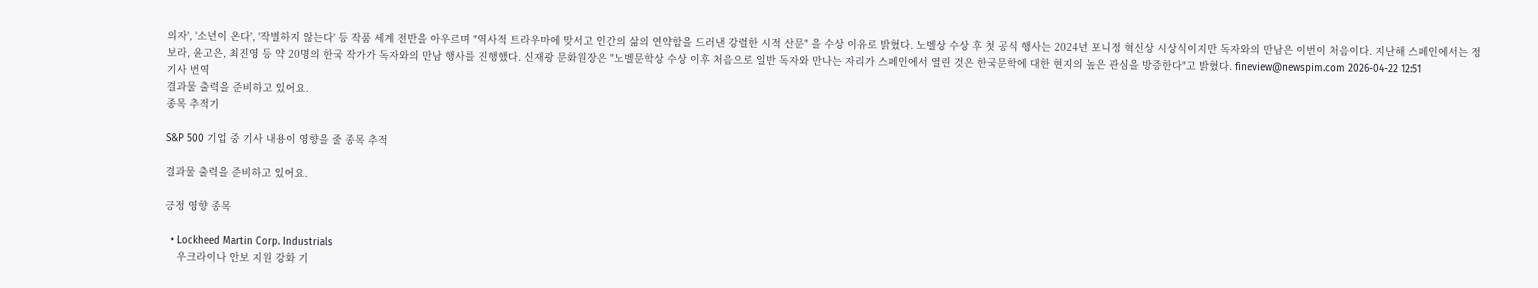의자', '소년이 온다', '작별하지 않는다' 등 작품 세계 전반을 아우르며 "역사적 트라우마에 맞서고 인간의 삶의 연약함을 드러낸 강렬한 시적 산문" 을 수상 이유로 밝혔다. 노벨상 수상 후 첫 공식 행사는 2024년 포니정 혁신상 시상식이지만 독자와의 만남은 이번이 처음이다. 지난해 스페인에서는 정보라, 윤고은, 최진영 등 약 20명의 한국 작가가 독자와의 만남 행사를 진행했다. 신재광 문화원장은 "노벨문학상 수상 이후 처음으로 일반 독자와 만나는 자리가 스페인에서 열린 것은 한국문학에 대한 현지의 높은 관심을 방증한다"고 밝혔다. fineview@newspim.com 2026-04-22 12:51
기사 번역
결과물 출력을 준비하고 있어요.
종목 추적기

S&P 500 기업 중 기사 내용이 영향을 줄 종목 추적

결과물 출력을 준비하고 있어요.

긍정 영향 종목

  • Lockheed Martin Corp. Industrials
    우크라이나 안보 지원 강화 기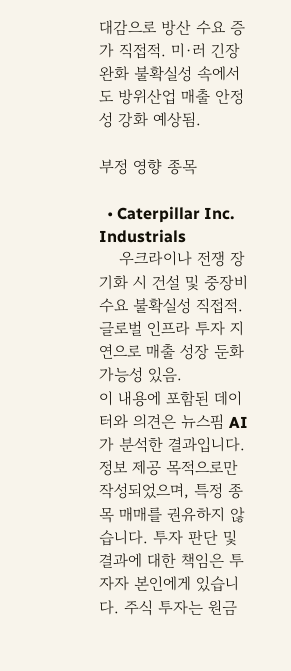대감으로 방산 수요 증가 직접적. 미·러 긴장 완화 불확실성 속에서도 방위산업 매출 안정성 강화 예상됨.

부정 영향 종목

  • Caterpillar Inc. Industrials
    우크라이나 전쟁 장기화 시 건설 및 중장비 수요 불확실성 직접적. 글로벌 인프라 투자 지연으로 매출 성장 둔화 가능성 있음.
이 내용에 포함된 데이터와 의견은 뉴스핌 AI가 분석한 결과입니다. 정보 제공 목적으로만 작성되었으며, 특정 종목 매매를 권유하지 않습니다. 투자 판단 및 결과에 대한 책임은 투자자 본인에게 있습니다. 주식 투자는 원금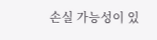손실 가능성이 있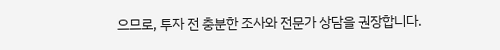으므로, 투자 전 충분한 조사와 전문가 상담을 권장합니다.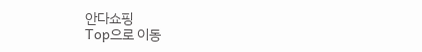안다쇼핑
Top으로 이동